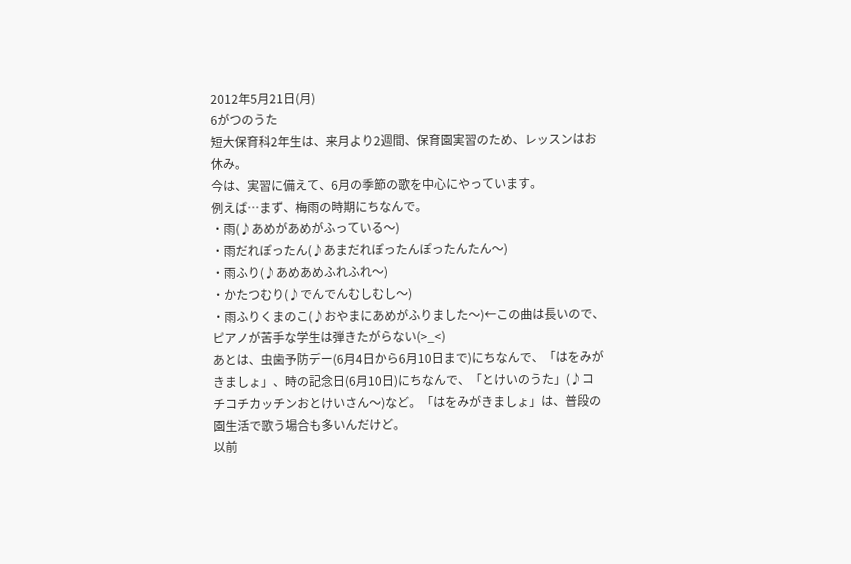2012年5月21日(月)
6がつのうた
短大保育科2年生は、来月より2週間、保育園実習のため、レッスンはお休み。
今は、実習に備えて、6月の季節の歌を中心にやっています。
例えば…まず、梅雨の時期にちなんで。
・雨(♪あめがあめがふっている〜)
・雨だれぽったん(♪あまだれぽったんぽったんたん〜)
・雨ふり(♪あめあめふれふれ〜)
・かたつむり(♪でんでんむしむし〜)
・雨ふりくまのこ(♪おやまにあめがふりました〜)←この曲は長いので、ピアノが苦手な学生は弾きたがらない(>_<)
あとは、虫歯予防デー(6月4日から6月10日まで)にちなんで、「はをみがきましょ」、時の記念日(6月10日)にちなんで、「とけいのうた」(♪コチコチカッチンおとけいさん〜)など。「はをみがきましょ」は、普段の園生活で歌う場合も多いんだけど。
以前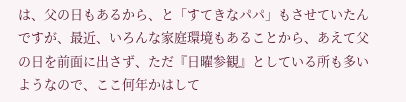は、父の日もあるから、と「すてきなパパ」もさせていたんですが、最近、いろんな家庭環境もあることから、あえて父の日を前面に出さず、ただ『日曜参観』としている所も多いようなので、ここ何年かはして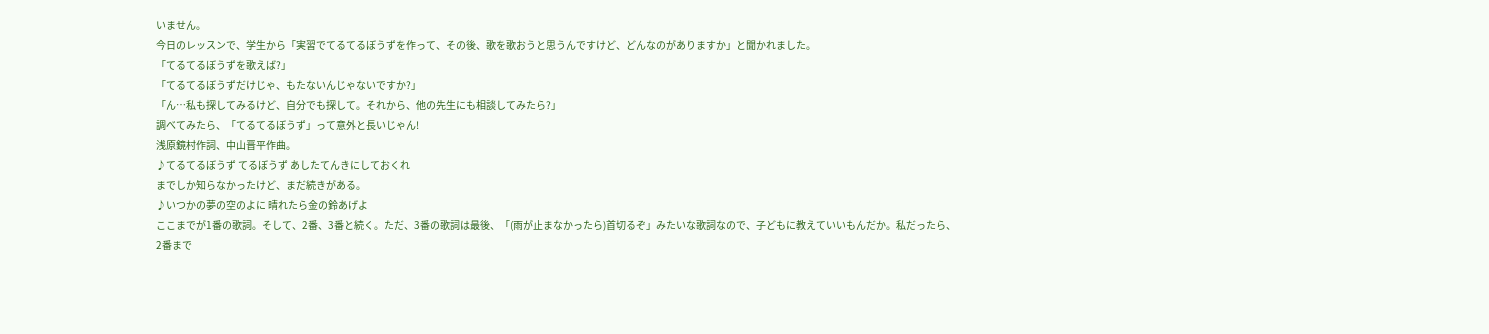いません。
今日のレッスンで、学生から「実習でてるてるぼうずを作って、その後、歌を歌おうと思うんですけど、どんなのがありますか」と聞かれました。
「てるてるぼうずを歌えば?」
「てるてるぼうずだけじゃ、もたないんじゃないですか?」
「ん…私も探してみるけど、自分でも探して。それから、他の先生にも相談してみたら?」
調べてみたら、「てるてるぼうず」って意外と長いじゃん!
浅原鏡村作詞、中山晋平作曲。
♪てるてるぼうず てるぼうず あしたてんきにしておくれ
までしか知らなかったけど、まだ続きがある。
♪いつかの夢の空のよに 晴れたら金の鈴あげよ
ここまでが1番の歌詞。そして、2番、3番と続く。ただ、3番の歌詞は最後、「(雨が止まなかったら)首切るぞ」みたいな歌詞なので、子どもに教えていいもんだか。私だったら、2番まで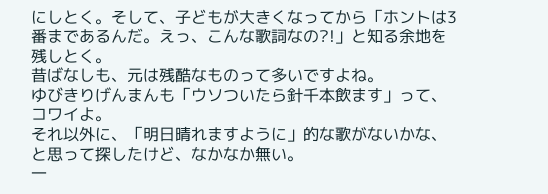にしとく。そして、子どもが大きくなってから「ホントは3番まであるんだ。えっ、こんな歌詞なの?!」と知る余地を残しとく。
昔ばなしも、元は残酷なものって多いですよね。
ゆびきりげんまんも「ウソついたら針千本飲ます」って、コワイよ。
それ以外に、「明日晴れますように」的な歌がないかな、と思って探したけど、なかなか無い。
一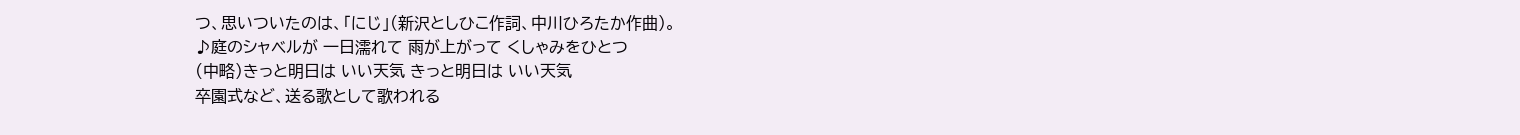つ、思いついたのは、「にじ」(新沢としひこ作詞、中川ひろたか作曲)。
♪庭のシャベルが 一日濡れて 雨が上がって くしゃみをひとつ
(中略)きっと明日は いい天気 きっと明日は いい天気
卒園式など、送る歌として歌われる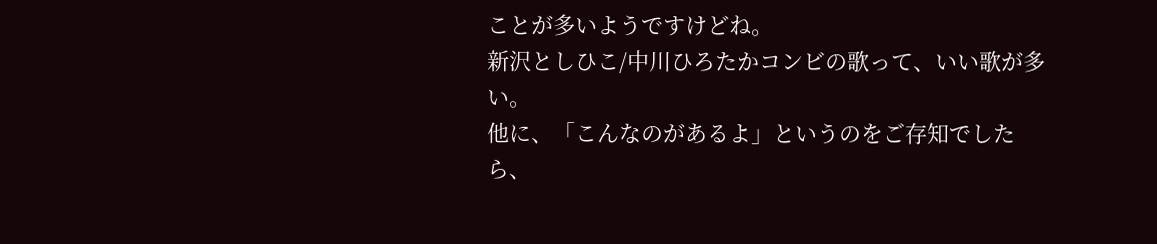ことが多いようですけどね。
新沢としひこ/中川ひろたかコンビの歌って、いい歌が多い。
他に、「こんなのがあるよ」というのをご存知でしたら、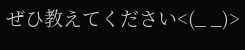ぜひ教えてください<(_ _)>